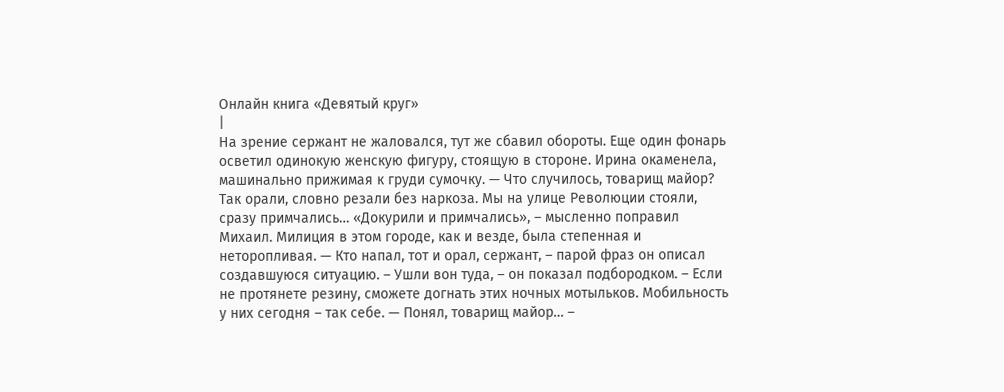Онлайн книга «Девятый круг»
|
На зрение сержант не жаловался, тут же сбавил обороты. Еще один фонарь осветил одинокую женскую фигуру, стоящую в стороне. Ирина окаменела, машинально прижимая к груди сумочку. — Что случилось, товарищ майор? Так орали, словно резали без наркоза. Мы на улице Революции стояли, сразу примчались… «Докурили и примчались», – мысленно поправил Михаил. Милиция в этом городе, как и везде, была степенная и неторопливая. — Кто напал, тот и орал, сержант, – парой фраз он описал создавшуюся ситуацию. – Ушли вон туда, – он показал подбородком. – Если не протянете резину, сможете догнать этих ночных мотыльков. Мобильность у них сегодня – так себе. — Понял, товарищ майор… –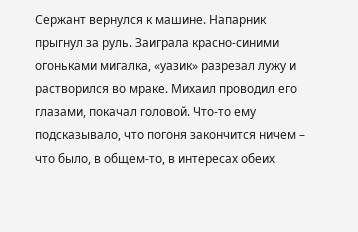Сержант вернулся к машине. Напарник прыгнул за руль. Заиграла красно-синими огоньками мигалка, «уазик» разрезал лужу и растворился во мраке. Михаил проводил его глазами, покачал головой. Что-то ему подсказывало, что погоня закончится ничем – что было, в общем-то, в интересах обеих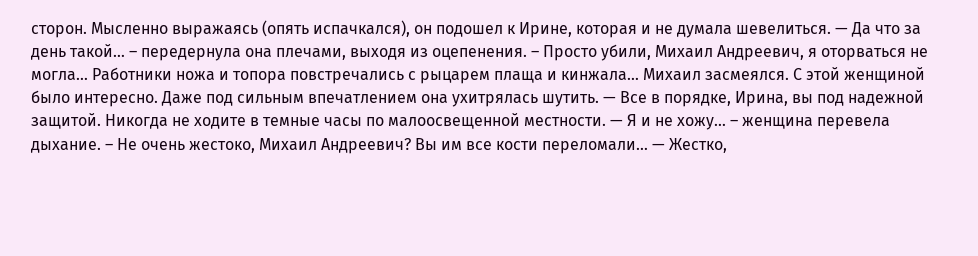сторон. Мысленно выражаясь (опять испачкался), он подошел к Ирине, которая и не думала шевелиться. — Да что за день такой… – передернула она плечами, выходя из оцепенения. – Просто убили, Михаил Андреевич, я оторваться не могла… Работники ножа и топора повстречались с рыцарем плаща и кинжала… Михаил засмеялся. С этой женщиной было интересно. Даже под сильным впечатлением она ухитрялась шутить. — Все в порядке, Ирина, вы под надежной защитой. Никогда не ходите в темные часы по малоосвещенной местности. — Я и не хожу… – женщина перевела дыхание. – Не очень жестоко, Михаил Андреевич? Вы им все кости переломали… — Жестко,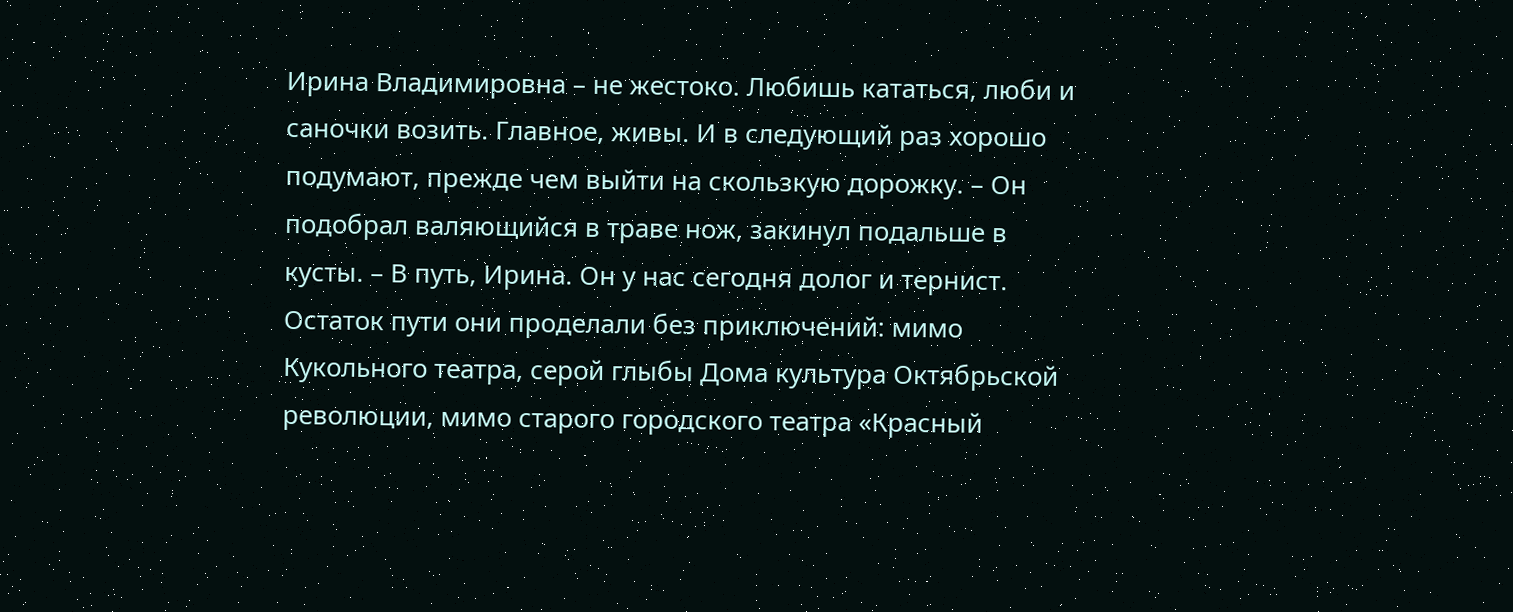Ирина Владимировна – не жестоко. Любишь кататься, люби и саночки возить. Главное, живы. И в следующий раз хорошо подумают, прежде чем выйти на скользкую дорожку. – Он подобрал валяющийся в траве нож, закинул подальше в кусты. – В путь, Ирина. Он у нас сегодня долог и тернист. Остаток пути они проделали без приключений: мимо Кукольного театра, серой глыбы Дома культура Октябрьской революции, мимо старого городского театра «Красный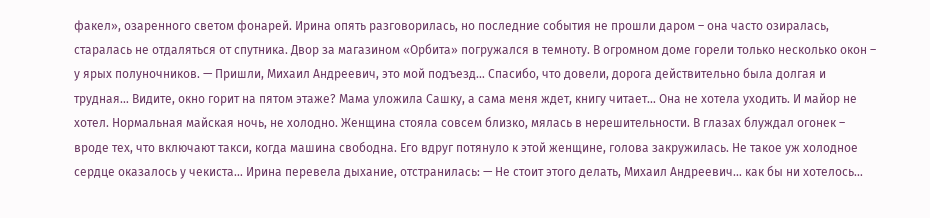факел», озаренного светом фонарей. Ирина опять разговорилась, но последние события не прошли даром – она часто озиралась, старалась не отдаляться от спутника. Двор за магазином «Орбита» погружался в темноту. В огромном доме горели только несколько окон – у ярых полуночников. — Пришли, Михаил Андреевич, это мой подъезд… Спасибо, что довели, дорога действительно была долгая и трудная… Видите, окно горит на пятом этаже? Мама уложила Сашку, а сама меня ждет, книгу читает… Она не хотела уходить. И майор не хотел. Нормальная майская ночь, не холодно. Женщина стояла совсем близко, мялась в нерешительности. В глазах блуждал огонек – вроде тех, что включают такси, когда машина свободна. Его вдруг потянуло к этой женщине, голова закружилась. Не такое уж холодное сердце оказалось у чекиста… Ирина перевела дыхание, отстранилась: — Не стоит этого делать, Михаил Андреевич… как бы ни хотелось…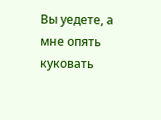Вы уедете, а мне опять куковать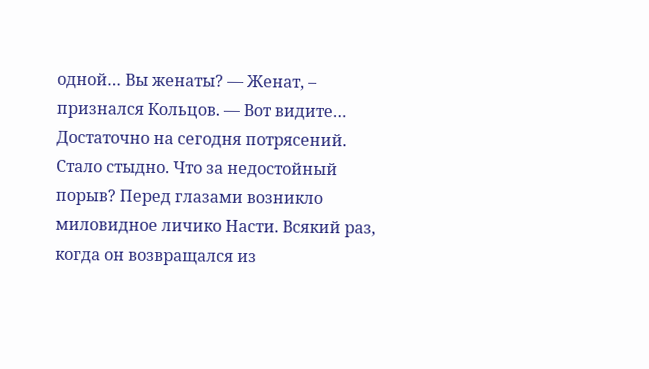одной… Вы женаты? — Женат, – признался Кольцов. — Вот видите… Достаточно на сегодня потрясений. Стало стыдно. Что за недостойный порыв? Перед глазами возникло миловидное личико Насти. Всякий раз, когда он возвращался из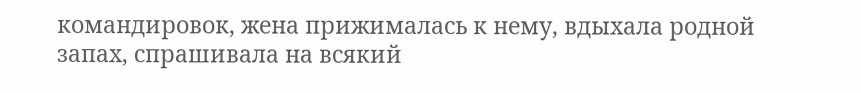командировок, жена прижималась к нему, вдыхала родной запах, спрашивала на всякий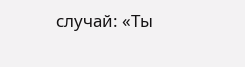случай: «Ты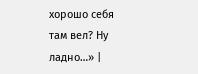хорошо себя там вел? Ну ладно…» |